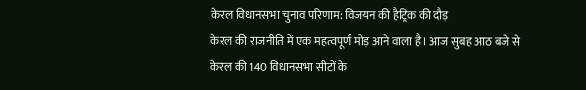केरल विधानसभा चुनाव परिणाम: विजयन की हैट्रिक की दौड़
केरल की राजनीति में एक महत्वपूर्ण मोड़ आने वाला है। आज सुबह आठ बजे से केरल की 140 विधानसभा सीटों के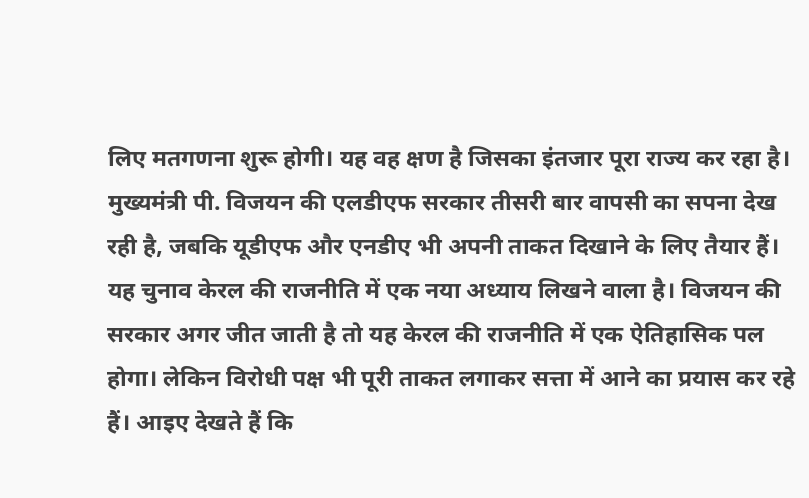लिए मतगणना शुरू होगी। यह वह क्षण है जिसका इंतजार पूरा राज्य कर रहा है। मुख्यमंत्री पी. विजयन की एलडीएफ सरकार तीसरी बार वापसी का सपना देख रही है, जबकि यूडीएफ और एनडीए भी अपनी ताकत दिखाने के लिए तैयार हैं।
यह चुनाव केरल की राजनीति में एक नया अध्याय लिखने वाला है। विजयन की सरकार अगर जीत जाती है तो यह केरल की राजनीति में एक ऐतिहासिक पल होगा। लेकिन विरोधी पक्ष भी पूरी ताकत लगाकर सत्ता में आने का प्रयास कर रहे हैं। आइए देखते हैं कि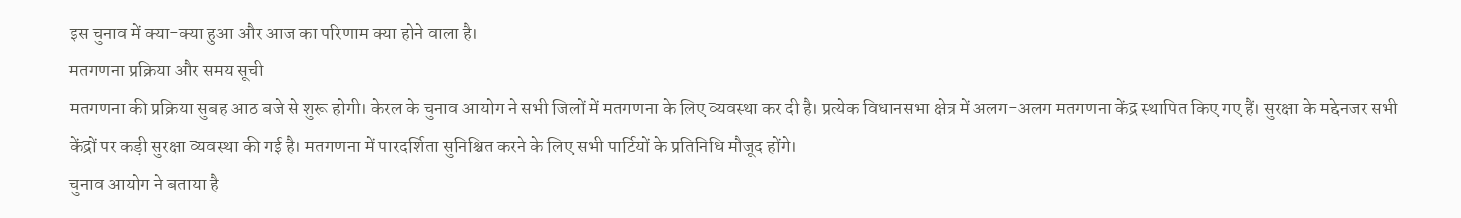इस चुनाव में क्या-क्या हुआ और आज का परिणाम क्या होने वाला है।
मतगणना प्रक्रिया और समय सूची
मतगणना की प्रक्रिया सुबह आठ बजे से शुरू होगी। केरल के चुनाव आयोग ने सभी जिलों में मतगणना के लिए व्यवस्था कर दी है। प्रत्येक विधानसभा क्षेत्र में अलग-अलग मतगणना केंद्र स्थापित किए गए हैं। सुरक्षा के मद्देनजर सभी केंद्रों पर कड़ी सुरक्षा व्यवस्था की गई है। मतगणना में पारदर्शिता सुनिश्चित करने के लिए सभी पार्टियों के प्रतिनिधि मौजूद होंगे।
चुनाव आयोग ने बताया है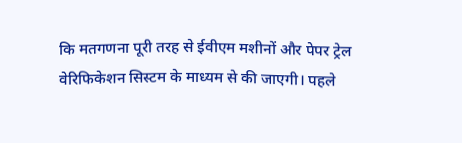कि मतगणना पूरी तरह से ईवीएम मशीनों और पेपर ट्रेल वेरिफिकेशन सिस्टम के माध्यम से की जाएगी। पहले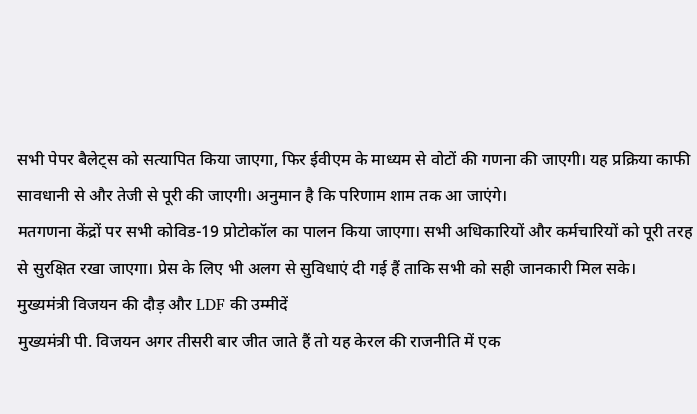सभी पेपर बैलेट्स को सत्यापित किया जाएगा, फिर ईवीएम के माध्यम से वोटों की गणना की जाएगी। यह प्रक्रिया काफी सावधानी से और तेजी से पूरी की जाएगी। अनुमान है कि परिणाम शाम तक आ जाएंगे।
मतगणना केंद्रों पर सभी कोविड-19 प्रोटोकॉल का पालन किया जाएगा। सभी अधिकारियों और कर्मचारियों को पूरी तरह से सुरक्षित रखा जाएगा। प्रेस के लिए भी अलग से सुविधाएं दी गई हैं ताकि सभी को सही जानकारी मिल सके।
मुख्यमंत्री विजयन की दौड़ और LDF की उम्मीदें
मुख्यमंत्री पी. विजयन अगर तीसरी बार जीत जाते हैं तो यह केरल की राजनीति में एक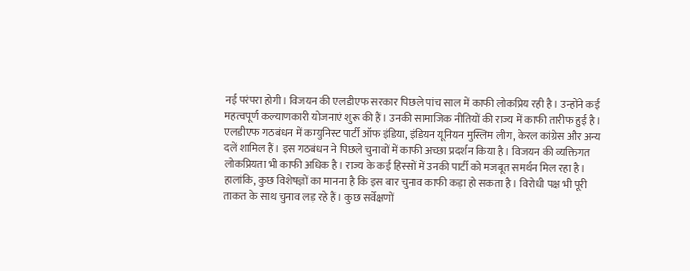नई परंपरा होगी। विजयन की एलडीएफ सरकार पिछले पांच साल में काफी लोकप्रिय रही है। उन्होंने कई महत्वपूर्ण कल्याणकारी योजनाएं शुरू की हैं। उनकी सामाजिक नीतियों की राज्य में काफी तारीफ हुई है।
एलडीएफ गठबंधन में कम्युनिस्ट पार्टी ऑफ इंडिया, इंडियन यूनियन मुस्लिम लीग, केरल कांग्रेस और अन्य दलें शामिल हैं। इस गठबंधन ने पिछले चुनावों में काफी अच्छा प्रदर्शन किया है। विजयन की व्यक्तिगत लोकप्रियता भी काफी अधिक है। राज्य के कई हिस्सों में उनकी पार्टी को मजबूत समर्थन मिल रहा है।
हालांकि, कुछ विशेषज्ञों का मानना है कि इस बार चुनाव काफी कड़ा हो सकता है। विरोधी पक्ष भी पूरी ताकत के साथ चुनाव लड़ रहे हैं। कुछ सर्वेक्षणों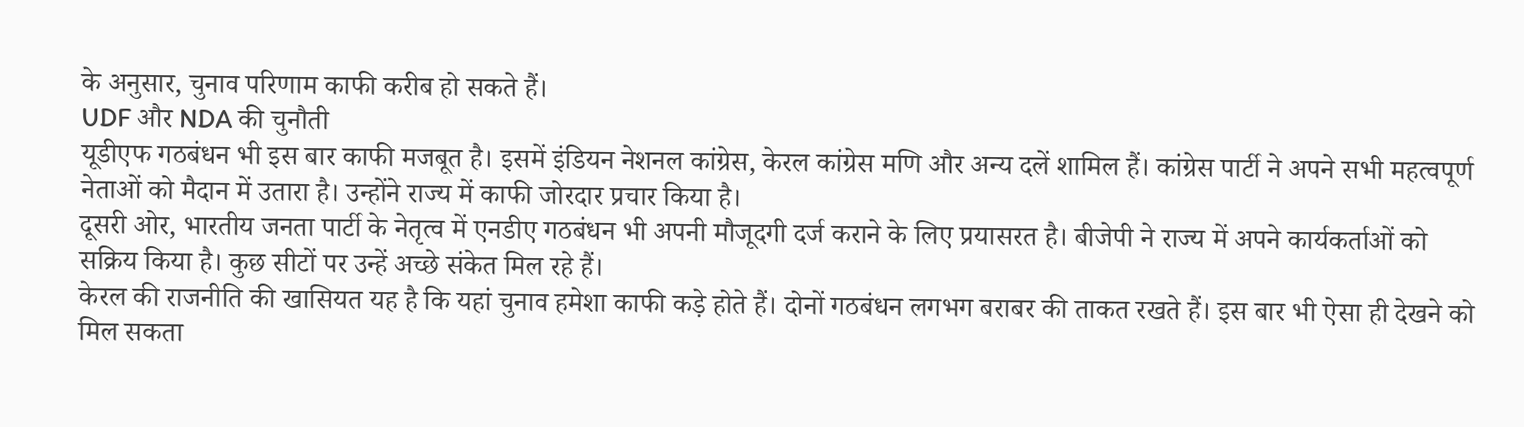के अनुसार, चुनाव परिणाम काफी करीब हो सकते हैं।
UDF और NDA की चुनौती
यूडीएफ गठबंधन भी इस बार काफी मजबूत है। इसमें इंडियन नेशनल कांग्रेस, केरल कांग्रेस मणि और अन्य दलें शामिल हैं। कांग्रेस पार्टी ने अपने सभी महत्वपूर्ण नेताओं को मैदान में उतारा है। उन्होंने राज्य में काफी जोरदार प्रचार किया है।
दूसरी ओर, भारतीय जनता पार्टी के नेतृत्व में एनडीए गठबंधन भी अपनी मौजूदगी दर्ज कराने के लिए प्रयासरत है। बीजेपी ने राज्य में अपने कार्यकर्ताओं को सक्रिय किया है। कुछ सीटों पर उन्हें अच्छे संकेत मिल रहे हैं।
केरल की राजनीति की खासियत यह है कि यहां चुनाव हमेशा काफी कड़े होते हैं। दोनों गठबंधन लगभग बराबर की ताकत रखते हैं। इस बार भी ऐसा ही देखने को मिल सकता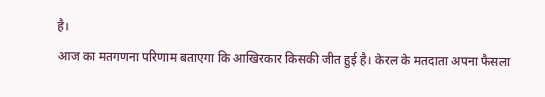है।
आज का मतगणना परिणाम बताएगा कि आखिरकार किसकी जीत हुई है। केरल के मतदाता अपना फैसला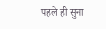पहले ही सुना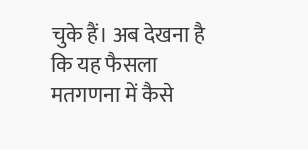चुके हैं। अब देखना है कि यह फैसला मतगणना में कैसे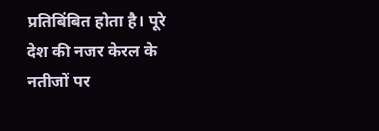प्रतिबिंबित होता है। पूरे देश की नजर केरल के नतीजों पर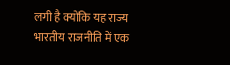लगी है क्योंकि यह राज्य भारतीय राजनीति में एक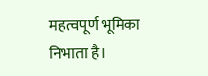महत्वपूर्ण भूमिका निभाता है।